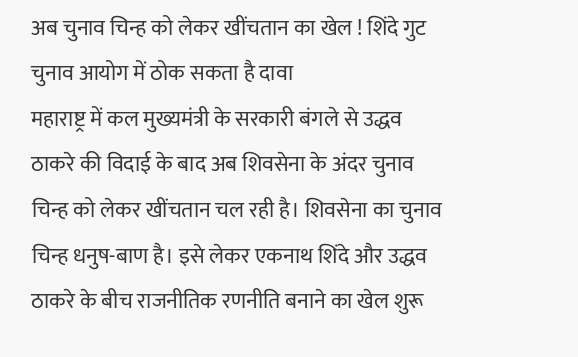अब चुनाव चिन्ह को लेकर खींचतान का खेल ! शिंदे गुट चुनाव आयोग में ठोक सकता है दावा
महाराष्ट्र में कल मुख्यमंत्री के सरकारी बंगले से उद्धव ठाकरे की विदाई के बाद अब शिवसेना के अंदर चुनाव चिन्ह को लेकर खींचतान चल रही है। शिवसेना का चुनाव चिन्ह धनुष-बाण है। इसे लेकर एकनाथ शिंदे और उद्धव ठाकरे के बीच राजनीतिक रणनीति बनाने का खेल शुरू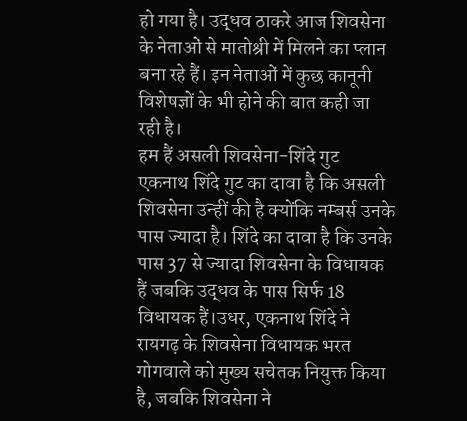हो गया है। उद्धव ठाकरे आज शिवसेना के नेताओं से मातोश्री में मिलने का प्लान बना रहे हैं। इन नेताओं में कुछ कानूनी विशेषज्ञों के भी होने की बात कही जा रही है।
हम हैं असली शिवसेना-शिंदे गुट
एकनाथ शिंदे गुट का दावा है कि असली शिवसेना उन्हीं की है क्योंकि नम्बर्स उनके पास ज्यादा है। शिंदे का दावा है कि उनके पास 37 से ज्यादा शिवसेना के विधायक हैं जबकि उद्धव के पास सिर्फ 18 विधायक हैं।उधर, एकनाथ शिंदे ने रायगढ़ के शिवसेना विधायक भरत गोगवाले को मुख्य सचेतक नियुक्त किया है, जबकि शिवसेना ने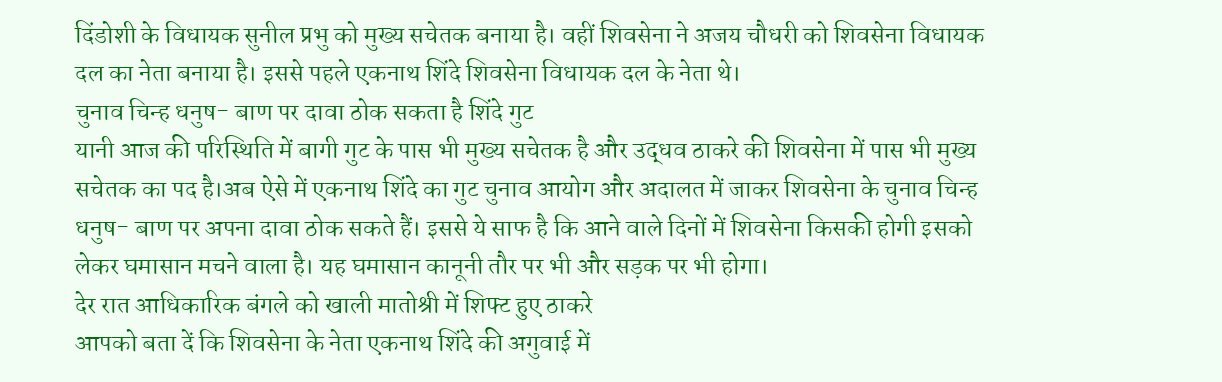दिंडोशी के विधायक सुनील प्रभु को मुख्य सचेतक बनाया है। वहीं शिवसेना ने अजय चौधरी को शिवसेना विधायक दल का नेता बनाया है। इससे पहले एकनाथ शिंदे शिवसेना विधायक दल के नेता थे।
चुनाव चिन्ह धनुष- बाण पर दावा ठोक सकता है शिंदे गुट
यानी आज की परिस्थिति में बागी गुट के पास भी मुख्य सचेतक है और उद्धव ठाकरे की शिवसेना में पास भी मुख्य सचेतक का पद है।अब ऐसे में एकनाथ शिंदे का गुट चुनाव आयोग और अदालत में जाकर शिवसेना के चुनाव चिन्ह धनुष- बाण पर अपना दावा ठोक सकते हैं। इससे ये साफ है कि आने वाले दिनों में शिवसेना किसकी होगी इसको लेकर घमासान मचने वाला है। यह घमासान कानूनी तौर पर भी और सड़क पर भी होगा।
देर रात आधिकारिक बंगले को खाली मातोश्री में शिफ्ट हुए ठाकरे
आपको बता दें कि शिवसेना के नेता एकनाथ शिंदे की अगुवाई में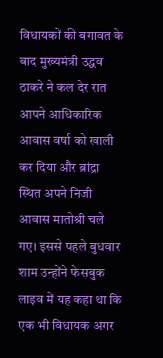विधायकों की बगावत के बाद मुख्यमंत्री उद्धव ठाकरे ने कल देर रात आपने आधिकारिक आवास वर्षा को खाली कर दिया और ब्रांद्रा स्थित अपने निजी आवास मातोश्री चले गए। इससे पहले बुधवार शाम उन्होंने फेसबुक लाइव में यह कहा था कि एक भी विधायक अगर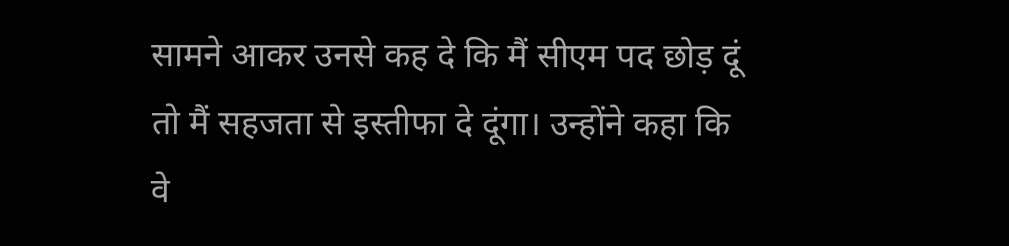सामने आकर उनसे कह दे कि मैं सीएम पद छोड़ दूं तो मैं सहजता से इस्तीफा दे दूंगा। उन्होंने कहा कि वे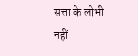सत्ता के लोभी नहीं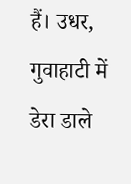हैं। उधर, गुवाहाटी में डेरा डाले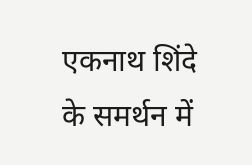एकनाथ शिंदे के समर्थन में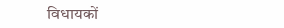विधायकों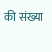की संख्या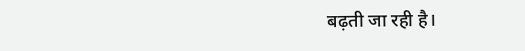बढ़ती जा रही है।